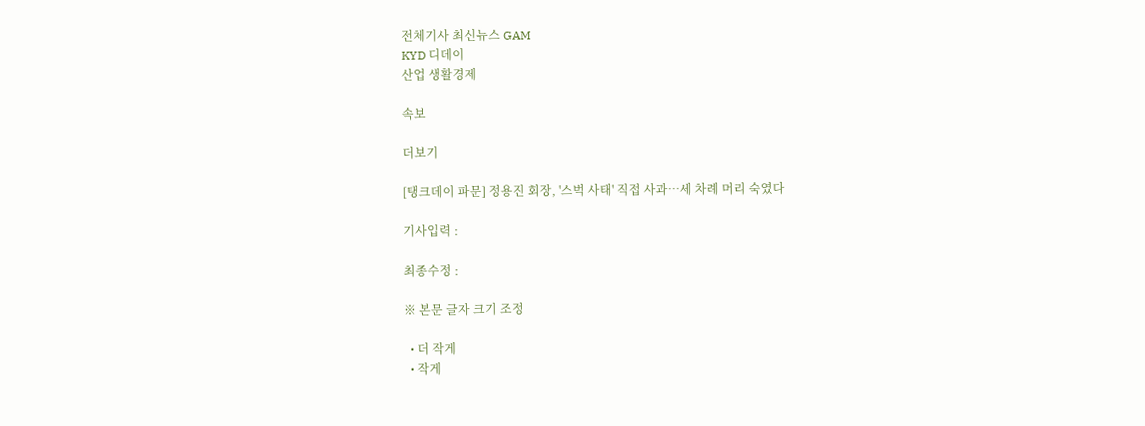전체기사 최신뉴스 GAM
KYD 디데이
산업 생활경제

속보

더보기

[탱크데이 파문] 정용진 회장, '스벅 사태' 직접 사과…세 차례 머리 숙였다

기사입력 :

최종수정 :

※ 본문 글자 크기 조정

  • 더 작게
  • 작게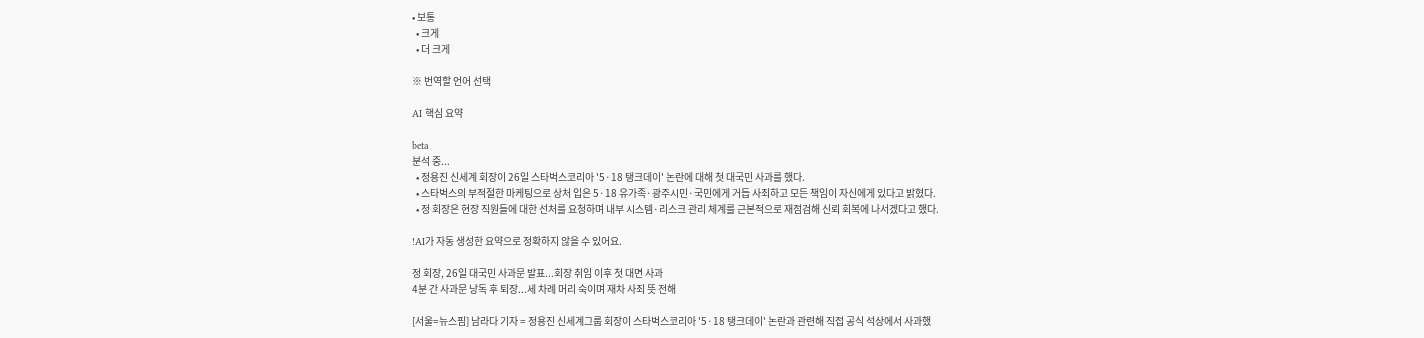• 보통
  • 크게
  • 더 크게

※ 번역할 언어 선택

AI 핵심 요약

beta
분석 중...
  • 정용진 신세계 회장이 26일 스타벅스코리아 '5·18 탱크데이' 논란에 대해 첫 대국민 사과를 했다.
  • 스타벅스의 부적절한 마케팅으로 상처 입은 5·18 유가족·광주시민·국민에게 거듭 사죄하고 모든 책임이 자신에게 있다고 밝혔다.
  • 정 회장은 현장 직원들에 대한 선처를 요청하며 내부 시스템·리스크 관리 체계를 근본적으로 재점검해 신뢰 회복에 나서겠다고 했다.

!AI가 자동 생성한 요약으로 정확하지 않을 수 있어요.

정 회장, 26일 대국민 사과문 발표...회장 취임 이후 첫 대면 사과
4분 간 사과문 낭독 후 퇴장...세 차례 머리 숙이며 재차 사죄 뜻 전해

[서울=뉴스핌] 남라다 기자 = 정용진 신세계그룹 회장이 스타벅스코리아 '5·18 탱크데이' 논란과 관련해 직접 공식 석상에서 사과했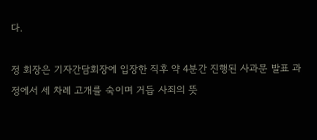다.

정 회장은 기자간담회장에 입장한 직후 약 4분간 진행된 사과문 발표 과정에서 세 차례 고개를 숙이며 거듭 사죄의 뜻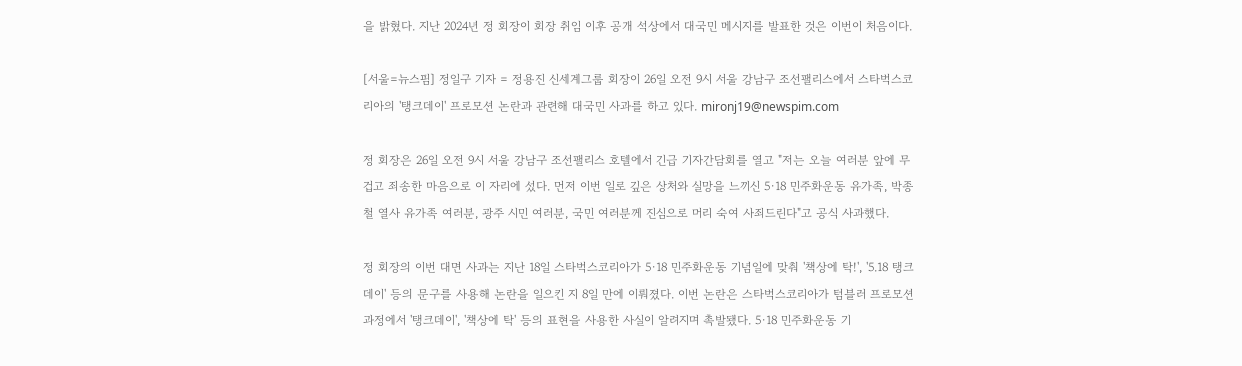을 밝혔다. 지난 2024년 정 회장이 회장 취임 이후 공개 석상에서 대국민 메시지를 발표한 것은 이번이 처음이다.

[서울=뉴스핌] 정일구 기자 = 정용진 신세계그룹 회장이 26일 오전 9시 서울 강남구 조선팰리스에서 스타벅스코리아의 '탱크데이' 프로모션 논란과 관련해 대국민 사과를 하고 있다. mironj19@newspim.com

정 회장은 26일 오전 9시 서울 강남구 조선팰리스 호텔에서 긴급 기자간담회를 열고 "저는 오늘 여러분 앞에 무겁고 죄송한 마음으로 이 자리에 섰다. 먼저 이번 일로 깊은 상처와 실망을 느끼신 5·18 민주화운동 유가족, 박종철 열사 유가족 여러분, 광주 시민 여러분, 국민 여러분께 진심으로 머리 숙여 사죄드린다"고 공식 사과했다.

정 회장의 이번 대면 사과는 지난 18일 스타벅스코리아가 5·18 민주화운동 기념일에 맞춰 '책상에 탁!', '5.18 탱크데이' 등의 문구를 사용해 논란을 일으킨 지 8일 만에 이뤄졌다. 이번 논란은 스타벅스코리아가 텀블러 프로모션 과정에서 '탱크데이', '책상에 탁' 등의 표현을 사용한 사실이 알려지며 촉발됐다. 5·18 민주화운동 기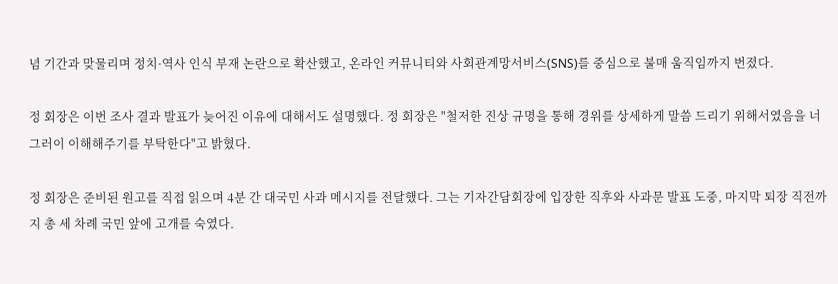념 기간과 맞물리며 정치·역사 인식 부재 논란으로 확산했고, 온라인 커뮤니티와 사회관계망서비스(SNS)를 중심으로 불매 움직임까지 번졌다.

정 회장은 이번 조사 결과 발표가 늦어진 이유에 대해서도 설명했다. 정 회장은 "철저한 진상 규명을 통해 경위를 상세하게 말씀 드리기 위해서였음을 너그러이 이해해주기를 부탁한다"고 밝혔다.

정 회장은 준비된 원고를 직접 읽으며 4분 간 대국민 사과 메시지를 전달했다. 그는 기자간담회장에 입장한 직후와 사과문 발표 도중, 마지막 퇴장 직전까지 총 세 차례 국민 앞에 고개를 숙였다.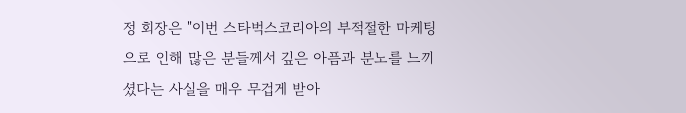정 회장은 "이번 스타벅스코리아의 부적절한 마케팅으로 인해 많은 분들께서 깊은 아픔과 분노를 느끼셨다는 사실을 매우 무겁게 받아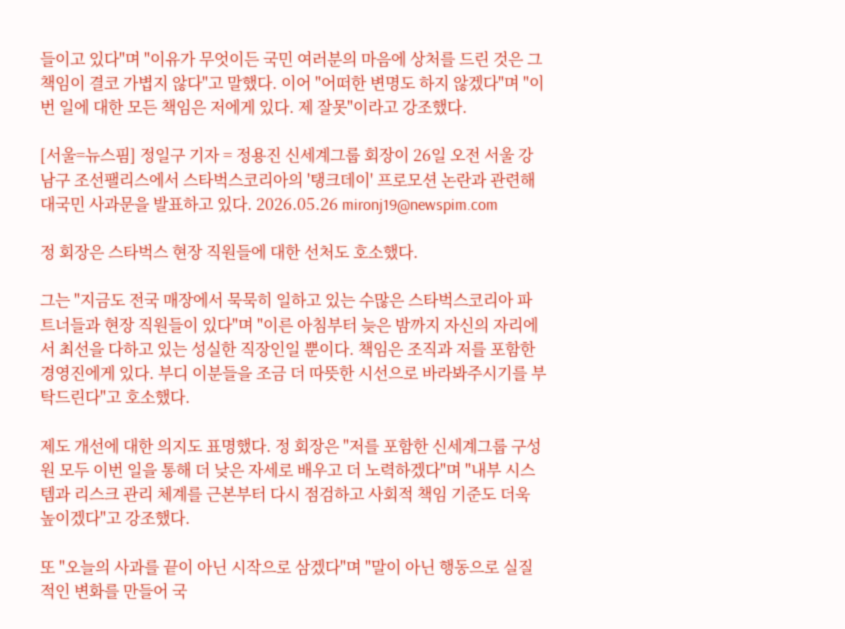들이고 있다"며 "이유가 무엇이든 국민 여러분의 마음에 상처를 드린 것은 그 책임이 결코 가볍지 않다"고 말했다. 이어 "어떠한 변명도 하지 않겠다"며 "이번 일에 대한 모든 책임은 저에게 있다. 제 잘못"이라고 강조했다.

[서울=뉴스핌] 정일구 기자 = 정용진 신세계그룹 회장이 26일 오전 서울 강남구 조선팰리스에서 스타벅스코리아의 '탱크데이' 프로모션 논란과 관련해 대국민 사과문을 발표하고 있다. 2026.05.26 mironj19@newspim.com

정 회장은 스타벅스 현장 직원들에 대한 선처도 호소했다.

그는 "지금도 전국 매장에서 묵묵히 일하고 있는 수많은 스타벅스코리아 파트너들과 현장 직원들이 있다"며 "이른 아침부터 늦은 밤까지 자신의 자리에서 최선을 다하고 있는 성실한 직장인일 뿐이다. 책임은 조직과 저를 포함한 경영진에게 있다. 부디 이분들을 조금 더 따뜻한 시선으로 바라봐주시기를 부탁드린다"고 호소했다.

제도 개선에 대한 의지도 표명했다. 정 회장은 "저를 포함한 신세계그룹 구성원 모두 이번 일을 통해 더 낮은 자세로 배우고 더 노력하겠다"며 "내부 시스템과 리스크 관리 체계를 근본부터 다시 점검하고 사회적 책임 기준도 더욱 높이겠다"고 강조했다.

또 "오늘의 사과를 끝이 아닌 시작으로 삼겠다"며 "말이 아닌 행동으로 실질적인 변화를 만들어 국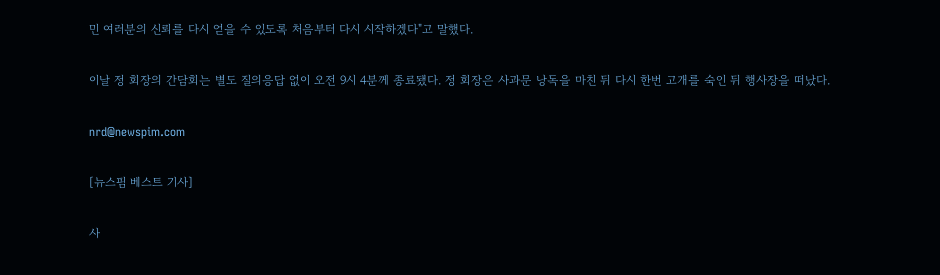민 여러분의 신뢰를 다시 얻을 수 있도록 처음부터 다시 시작하겠다"고 말했다.

이날 정 회장의 간담회는 별도 질의응답 없이 오전 9시 4분께 종료됐다. 정 회장은 사과문 낭독을 마친 뒤 다시 한번 고개를 숙인 뒤 행사장을 떠났다.

nrd@newspim.com

[뉴스핌 베스트 기사]

사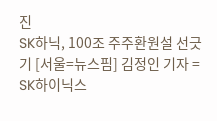진
SK하닉, 100조 주주환원설 선긋기 [서울=뉴스핌] 김정인 기자 = SK하이닉스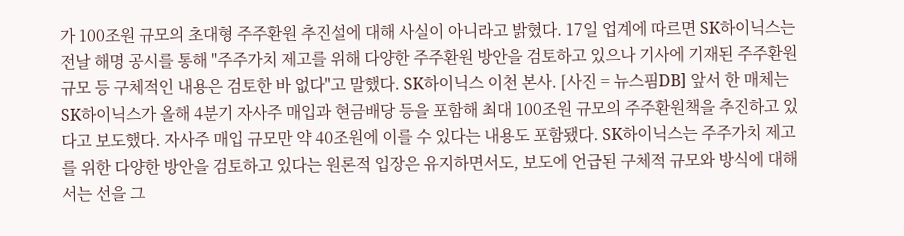가 100조원 규모의 초대형 주주환원 추진설에 대해 사실이 아니라고 밝혔다. 17일 업계에 따르면 SK하이닉스는 전날 해명 공시를 통해 "주주가치 제고를 위해 다양한 주주환원 방안을 검토하고 있으나 기사에 기재된 주주환원 규모 등 구체적인 내용은 검토한 바 없다"고 말했다. SK하이닉스 이천 본사. [사진 = 뉴스핌DB] 앞서 한 매체는 SK하이닉스가 올해 4분기 자사주 매입과 현금배당 등을 포함해 최대 100조원 규모의 주주환원책을 추진하고 있다고 보도했다. 자사주 매입 규모만 약 40조원에 이를 수 있다는 내용도 포함됐다. SK하이닉스는 주주가치 제고를 위한 다양한 방안을 검토하고 있다는 원론적 입장은 유지하면서도, 보도에 언급된 구체적 규모와 방식에 대해서는 선을 그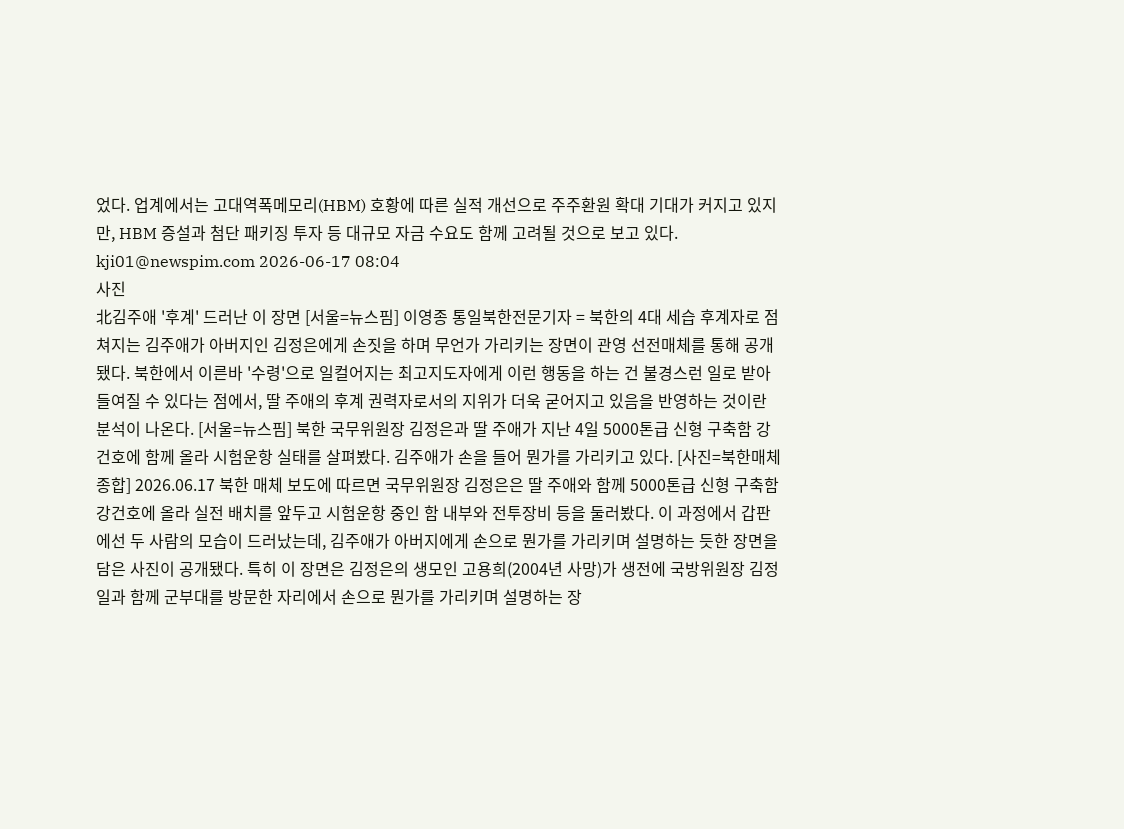었다. 업계에서는 고대역폭메모리(HBM) 호황에 따른 실적 개선으로 주주환원 확대 기대가 커지고 있지만, HBM 증설과 첨단 패키징 투자 등 대규모 자금 수요도 함께 고려될 것으로 보고 있다. kji01@newspim.com 2026-06-17 08:04
사진
北김주애 '후계' 드러난 이 장면 [서울=뉴스핌] 이영종 통일북한전문기자 = 북한의 4대 세습 후계자로 점쳐지는 김주애가 아버지인 김정은에게 손짓을 하며 무언가 가리키는 장면이 관영 선전매체를 통해 공개됐다. 북한에서 이른바 '수령'으로 일컬어지는 최고지도자에게 이런 행동을 하는 건 불경스런 일로 받아들여질 수 있다는 점에서, 딸 주애의 후계 권력자로서의 지위가 더욱 굳어지고 있음을 반영하는 것이란 분석이 나온다. [서울=뉴스핌] 북한 국무위원장 김정은과 딸 주애가 지난 4일 5000톤급 신형 구축함 강건호에 함께 올라 시험운항 실태를 살펴봤다. 김주애가 손을 들어 뭔가를 가리키고 있다. [사진=북한매체 종합] 2026.06.17 북한 매체 보도에 따르면 국무위원장 김정은은 딸 주애와 함께 5000톤급 신형 구축함 강건호에 올라 실전 배치를 앞두고 시험운항 중인 함 내부와 전투장비 등을 둘러봤다. 이 과정에서 갑판에선 두 사람의 모습이 드러났는데, 김주애가 아버지에게 손으로 뭔가를 가리키며 설명하는 듯한 장면을 담은 사진이 공개됐다. 특히 이 장면은 김정은의 생모인 고용희(2004년 사망)가 생전에 국방위원장 김정일과 함께 군부대를 방문한 자리에서 손으로 뭔가를 가리키며 설명하는 장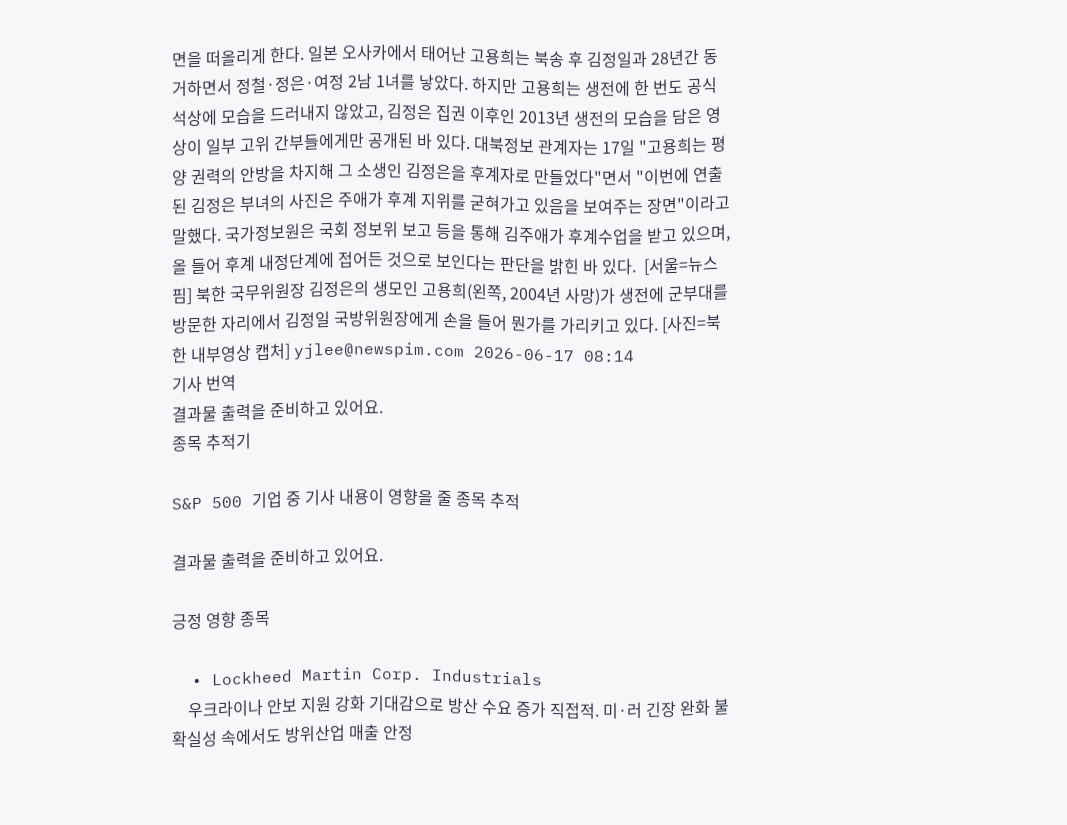면을 떠올리게 한다. 일본 오사카에서 태어난 고용희는 북송 후 김정일과 28년간 동거하면서 정철·정은·여정 2남 1녀를 낳았다. 하지만 고용희는 생전에 한 번도 공식 석상에 모습을 드러내지 않았고, 김정은 집권 이후인 2013년 생전의 모습을 담은 영상이 일부 고위 간부들에게만 공개된 바 있다. 대북정보 관계자는 17일 "고용희는 평양 권력의 안방을 차지해 그 소생인 김정은을 후계자로 만들었다"면서 "이번에 연출된 김정은 부녀의 사진은 주애가 후계 지위를 굳혀가고 있음을 보여주는 장면"이라고 말했다. 국가정보원은 국회 정보위 보고 등을 통해 김주애가 후계수업을 받고 있으며, 올 들어 후계 내정단계에 접어든 것으로 보인다는 판단을 밝힌 바 있다.  [서울=뉴스핌] 북한 국무위원장 김정은의 생모인 고용희(왼쪽, 2004년 사망)가 생전에 군부대를 방문한 자리에서 김정일 국방위원장에게 손을 들어 뭔가를 가리키고 있다. [사진=북한 내부영상 캡처] yjlee@newspim.com 2026-06-17 08:14
기사 번역
결과물 출력을 준비하고 있어요.
종목 추적기

S&P 500 기업 중 기사 내용이 영향을 줄 종목 추적

결과물 출력을 준비하고 있어요.

긍정 영향 종목

  • Lockheed Martin Corp. Industrials
    우크라이나 안보 지원 강화 기대감으로 방산 수요 증가 직접적. 미·러 긴장 완화 불확실성 속에서도 방위산업 매출 안정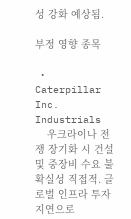성 강화 예상됨.

부정 영향 종목

  • Caterpillar Inc. Industrials
    우크라이나 전쟁 장기화 시 건설 및 중장비 수요 불확실성 직접적. 글로벌 인프라 투자 지연으로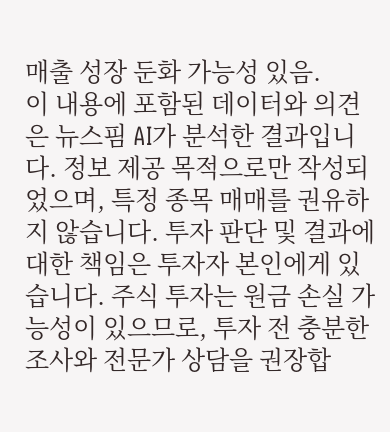매출 성장 둔화 가능성 있음.
이 내용에 포함된 데이터와 의견은 뉴스핌 AI가 분석한 결과입니다. 정보 제공 목적으로만 작성되었으며, 특정 종목 매매를 권유하지 않습니다. 투자 판단 및 결과에 대한 책임은 투자자 본인에게 있습니다. 주식 투자는 원금 손실 가능성이 있으므로, 투자 전 충분한 조사와 전문가 상담을 권장합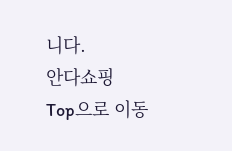니다.
안다쇼핑
Top으로 이동